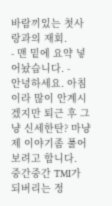바람끼있는 첫사랑과의 재회.
- 맨 밑에 요약 넣어놨습니다. -
안녕하세요. 아침이라 많이 안계시겠지만 퇴근 후 그냥 신세한탄? 마냥 제 이야기좀 풀어보려고 합니다.
중간중간 TMI가 되버리는 정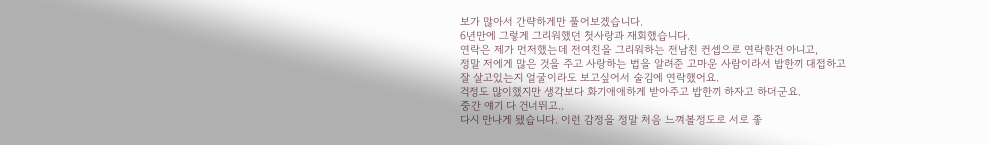보가 많아서 간략하게만 풀어보겠습니다.
6년만에 그렇게 그리워했던 첫사랑과 재회했습니다.
연락은 제가 먼저했는데 전여친을 그리워하는 전남친 컨셉으로 연락한건 아니고,
정말 저에게 많은 것을 주고 사랑하는 법을 알려준 고마운 사람이라서 밥한끼 대접하고
잘 살고있는지 얼굴이라도 보고싶어서 술김에 연락했어요.
걱정도 많이했지만 생각보다 화기애애하게 받아주고 밥한끼 하자고 하더군요.
중간 얘기 다 건너뛰고..
다시 만나게 됐습니다. 이런 감정을 정말 처음 느껴볼정도로 서로 좋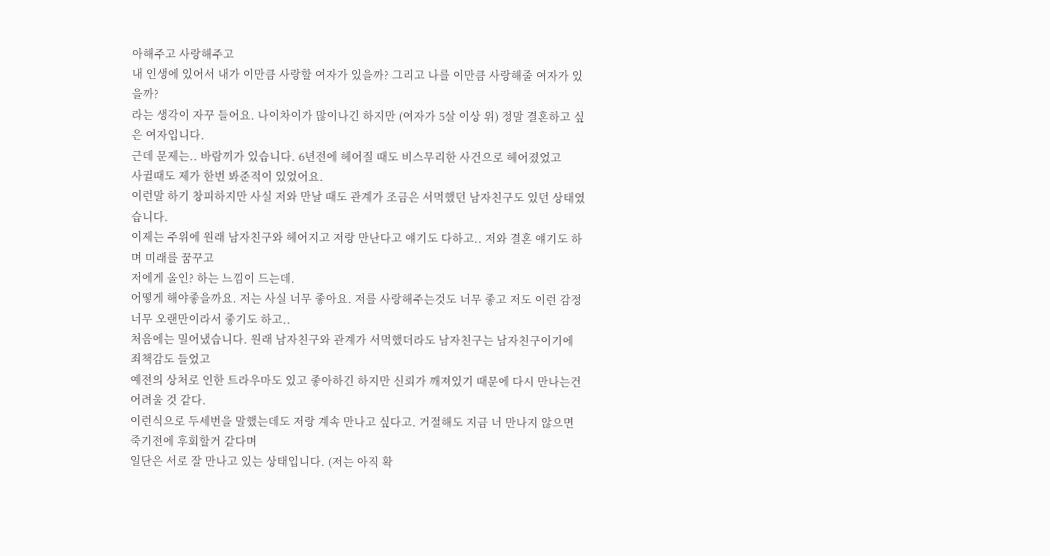아해주고 사랑해주고
내 인생에 있어서 내가 이만큼 사랑할 여자가 있을까? 그리고 나를 이만큼 사랑해줄 여자가 있을까?
라는 생각이 자꾸 들어요. 나이차이가 많이나긴 하지만 (여자가 5살 이상 위) 정말 결혼하고 싶은 여자입니다.
근데 문제는.. 바람끼가 있습니다. 6년전에 헤어질 때도 비스무리한 사건으로 헤어졌었고
사귈때도 제가 한번 봐준적이 있었어요.
이런말 하기 창피하지만 사실 저와 만날 때도 관계가 조금은 서먹했던 남자친구도 있던 상태였습니다.
이제는 주위에 원래 남자친구와 헤어지고 저랑 만난다고 얘기도 다하고.. 저와 결혼 얘기도 하며 미래를 꿈꾸고
저에게 올인? 하는 느낌이 드는데.
어떻게 해야좋을까요. 저는 사실 너무 좋아요. 저를 사랑해주는것도 너무 좋고 저도 이런 감정 너무 오랜만이라서 좋기도 하고..
처음에는 밀어냈습니다. 원래 남자친구와 관계가 서먹했더라도 남자친구는 남자친구이기에 죄책감도 들었고
예전의 상처로 인한 트라우마도 있고 좋아하긴 하지만 신뢰가 깨져있기 때문에 다시 만나는건 어려울 것 같다.
이런식으로 두세번을 말했는데도 저랑 계속 만나고 싶다고. 거절해도 지금 너 만나지 않으면 죽기전에 후회할거 같다며
일단은 서로 잘 만나고 있는 상태입니다. (저는 아직 확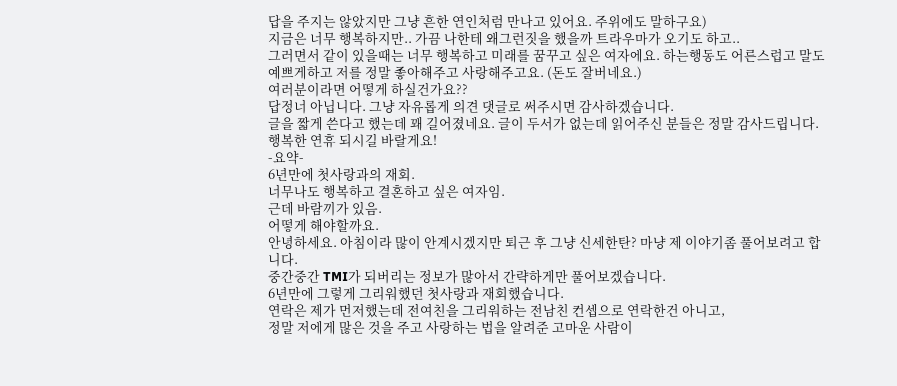답을 주지는 않았지만 그냥 흔한 연인처럼 만나고 있어요. 주위에도 말하구요)
지금은 너무 행복하지만.. 가끔 나한테 왜그런짓을 했을까 트라우마가 오기도 하고..
그러면서 같이 있을때는 너무 행복하고 미래를 꿈꾸고 싶은 여자에요. 하는행동도 어른스럽고 말도 예쁘게하고 저를 정말 좋아해주고 사랑해주고요. (돈도 잘버네요.)
여러분이라면 어떻게 하실건가요??
답정너 아닙니다. 그냥 자유롭게 의견 댓글로 써주시면 감사하겠습니다.
글을 짧게 쓴다고 했는데 꽤 길어졌네요. 글이 두서가 없는데 읽어주신 분들은 정말 감사드립니다.
행복한 연휴 되시길 바랄게요!
-요약-
6년만에 첫사랑과의 재회.
너무나도 행복하고 결혼하고 싶은 여자임.
근데 바람끼가 있음.
어떻게 해야할까요.
안녕하세요. 아침이라 많이 안계시겠지만 퇴근 후 그냥 신세한탄? 마냥 제 이야기좀 풀어보려고 합니다.
중간중간 TMI가 되버리는 정보가 많아서 간략하게만 풀어보겠습니다.
6년만에 그렇게 그리워했던 첫사랑과 재회했습니다.
연락은 제가 먼저했는데 전여친을 그리워하는 전남친 컨셉으로 연락한건 아니고,
정말 저에게 많은 것을 주고 사랑하는 법을 알려준 고마운 사람이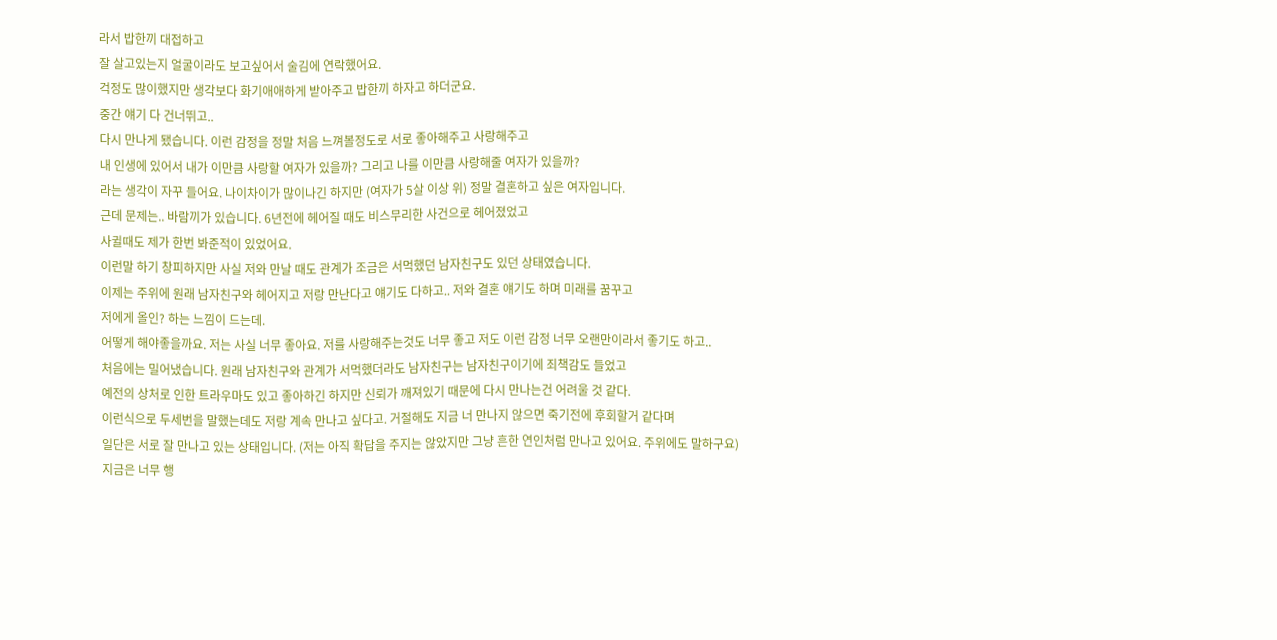라서 밥한끼 대접하고
잘 살고있는지 얼굴이라도 보고싶어서 술김에 연락했어요.
걱정도 많이했지만 생각보다 화기애애하게 받아주고 밥한끼 하자고 하더군요.
중간 얘기 다 건너뛰고..
다시 만나게 됐습니다. 이런 감정을 정말 처음 느껴볼정도로 서로 좋아해주고 사랑해주고
내 인생에 있어서 내가 이만큼 사랑할 여자가 있을까? 그리고 나를 이만큼 사랑해줄 여자가 있을까?
라는 생각이 자꾸 들어요. 나이차이가 많이나긴 하지만 (여자가 5살 이상 위) 정말 결혼하고 싶은 여자입니다.
근데 문제는.. 바람끼가 있습니다. 6년전에 헤어질 때도 비스무리한 사건으로 헤어졌었고
사귈때도 제가 한번 봐준적이 있었어요.
이런말 하기 창피하지만 사실 저와 만날 때도 관계가 조금은 서먹했던 남자친구도 있던 상태였습니다.
이제는 주위에 원래 남자친구와 헤어지고 저랑 만난다고 얘기도 다하고.. 저와 결혼 얘기도 하며 미래를 꿈꾸고
저에게 올인? 하는 느낌이 드는데.
어떻게 해야좋을까요. 저는 사실 너무 좋아요. 저를 사랑해주는것도 너무 좋고 저도 이런 감정 너무 오랜만이라서 좋기도 하고..
처음에는 밀어냈습니다. 원래 남자친구와 관계가 서먹했더라도 남자친구는 남자친구이기에 죄책감도 들었고
예전의 상처로 인한 트라우마도 있고 좋아하긴 하지만 신뢰가 깨져있기 때문에 다시 만나는건 어려울 것 같다.
이런식으로 두세번을 말했는데도 저랑 계속 만나고 싶다고. 거절해도 지금 너 만나지 않으면 죽기전에 후회할거 같다며
일단은 서로 잘 만나고 있는 상태입니다. (저는 아직 확답을 주지는 않았지만 그냥 흔한 연인처럼 만나고 있어요. 주위에도 말하구요)
지금은 너무 행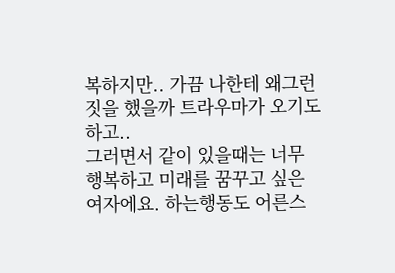복하지만.. 가끔 나한테 왜그런짓을 했을까 트라우마가 오기도 하고..
그러면서 같이 있을때는 너무 행복하고 미래를 꿈꾸고 싶은 여자에요. 하는행동도 어른스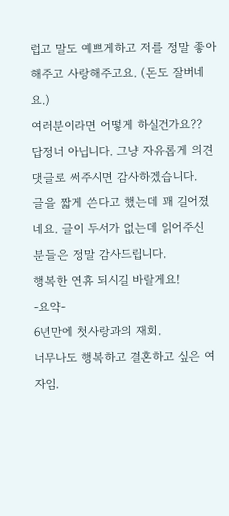럽고 말도 예쁘게하고 저를 정말 좋아해주고 사랑해주고요. (돈도 잘버네요.)
여러분이라면 어떻게 하실건가요??
답정너 아닙니다. 그냥 자유롭게 의견 댓글로 써주시면 감사하겠습니다.
글을 짧게 쓴다고 했는데 꽤 길어졌네요. 글이 두서가 없는데 읽어주신 분들은 정말 감사드립니다.
행복한 연휴 되시길 바랄게요!
-요약-
6년만에 첫사랑과의 재회.
너무나도 행복하고 결혼하고 싶은 여자임.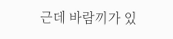근데 바람끼가 있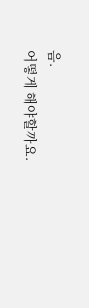음.
어떻게 해야할까요.